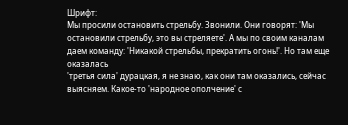Шрифт:
Мы просили остановить стрельбу. Звонили. Они говорят: 'Мы остановили стрельбу, это вы стреляете'. А мы по своим каналам даем команду: 'Никакой стрельбы, прекратить огонь!'. Но там еще оказалась
'третья сила' дурацкая, я не знаю, как они там оказались, сейчас выясняем. Какое-то 'народное ополчение' с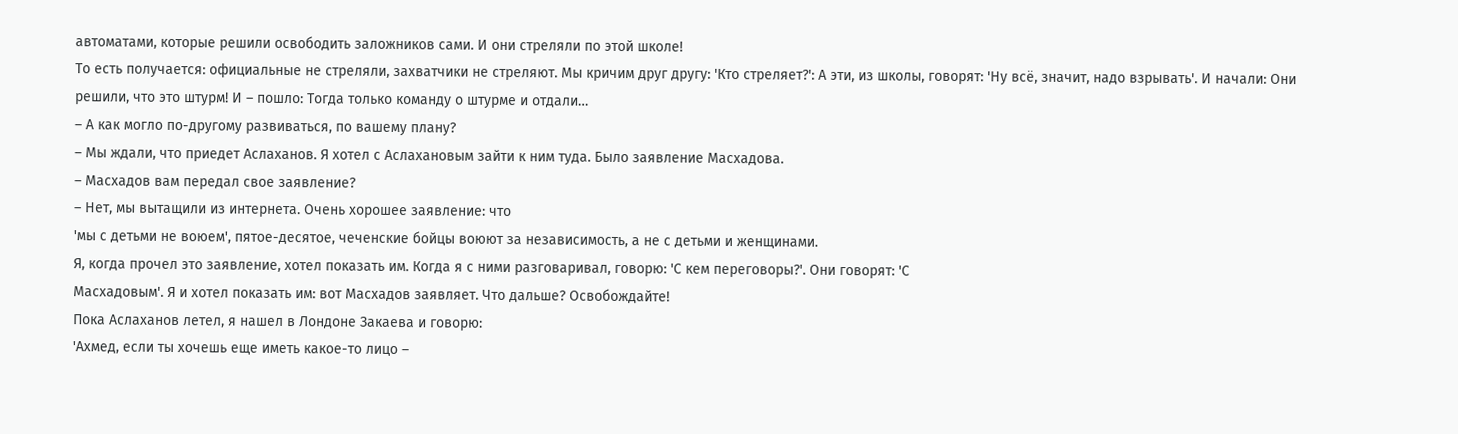автоматами, которые решили освободить заложников сами. И они стреляли по этой школе!
То есть получается: официальные не стреляли, захватчики не стреляют. Мы кричим друг другу: 'Кто стреляет?': А эти, из школы, говорят: 'Ну всё, значит, надо взрывать'. И начали: Они решили, что это штурм! И – пошло: Тогда только команду о штурме и отдали…
– А как могло по-другому развиваться, по вашему плану?
– Мы ждали, что приедет Аслаханов. Я хотел с Аслахановым зайти к ним туда. Было заявление Масхадова.
– Масхадов вам передал свое заявление?
– Нет, мы вытащили из интернета. Очень хорошее заявление: что
'мы с детьми не воюем', пятое-десятое, чеченские бойцы воюют за независимость, а не с детьми и женщинами.
Я, когда прочел это заявление, хотел показать им. Когда я с ними разговаривал, говорю: 'С кем переговоры?'. Они говорят: 'С
Масхадовым'. Я и хотел показать им: вот Масхадов заявляет. Что дальше? Освобождайте!
Пока Аслаханов летел, я нашел в Лондоне Закаева и говорю:
'Ахмед, если ты хочешь еще иметь какое-то лицо –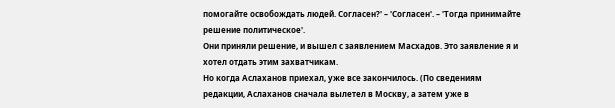помогайте освобождать людей. Согласен?' – 'Согласен'. – 'Тогда принимайте решение политическое'.
Они приняли решение, и вышел с заявлением Масхадов. Это заявление я и хотел отдать этим захватчикам.
Но когда Аслаханов приехал, уже все закончилось. (По сведениям редакции, Аслаханов сначала вылетел в Москву, а затем уже в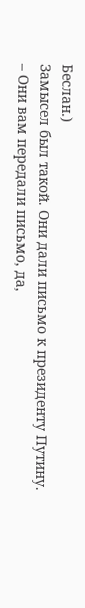Беслан.)
Замысел был такой. Они дали письмо к президенту Путину.
– Они вам передали письмо, да,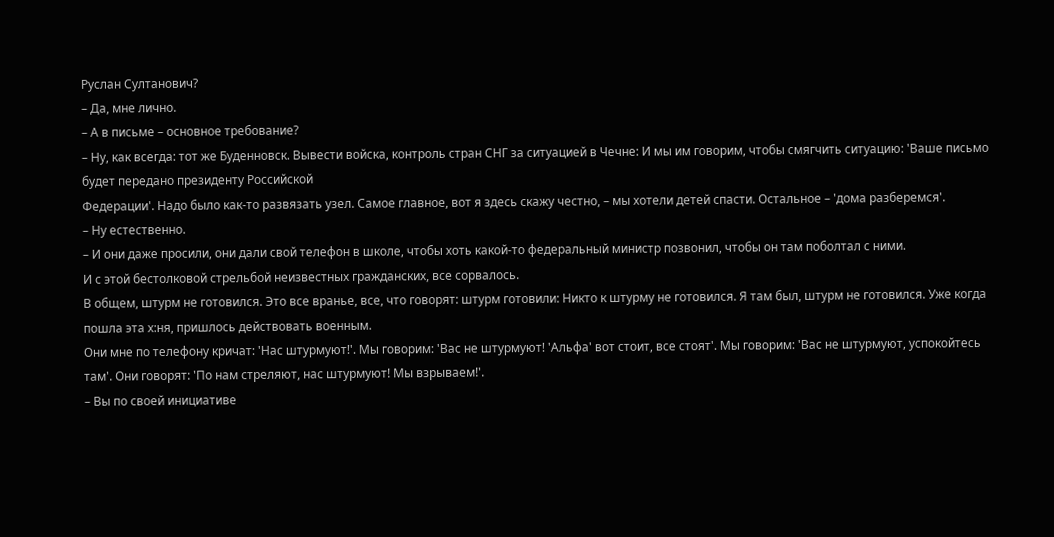Руслан Султанович?
– Да, мне лично.
– А в письме – основное требование?
– Ну, как всегда: тот же Буденновск. Вывести войска, контроль стран СНГ за ситуацией в Чечне: И мы им говорим, чтобы смягчить ситуацию: 'Ваше письмо будет передано президенту Российской
Федерации'. Надо было как-то развязать узел. Самое главное, вот я здесь скажу честно, – мы хотели детей спасти. Остальное – 'дома разберемся'.
– Ну естественно.
– И они даже просили, они дали свой телефон в школе, чтобы хоть какой-то федеральный министр позвонил, чтобы он там поболтал с ними.
И с этой бестолковой стрельбой неизвестных гражданских, все сорвалось.
В общем, штурм не готовился. Это все вранье, все, что говорят: штурм готовили: Никто к штурму не готовился. Я там был, штурм не готовился. Уже когда пошла эта х:ня, пришлось действовать военным.
Они мне по телефону кричат: 'Нас штурмуют!'. Мы говорим: 'Вас не штурмуют! 'Альфа' вот стоит, все стоят'. Мы говорим: 'Вас не штурмуют, успокойтесь там'. Они говорят: 'По нам стреляют, нас штурмуют! Мы взрываем!'.
– Вы по своей инициативе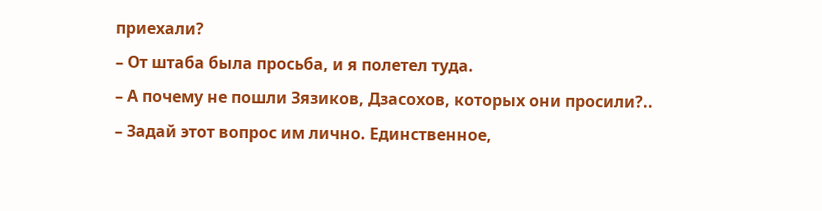приехали?
– От штаба была просьба, и я полетел туда.
– А почему не пошли Зязиков, Дзасохов, которых они просили?..
– Задай этот вопрос им лично. Единственное,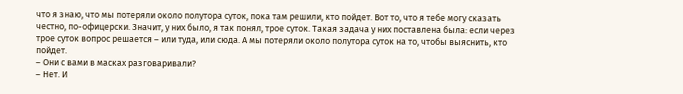что я знаю, что мы потеряли около полутора суток, пока там решили, кто пойдет. Вот то, что я тебе могу сказать честно, по-офицерски. Значит, у них было, я так понял, трое суток. Такая задача у них поставлена была: если через трое суток вопрос решается – или туда, или сюда. А мы потеряли около полутора суток на то, чтобы выяснить, кто пойдет.
– Они с вами в масках разговаривали?
– Нет. И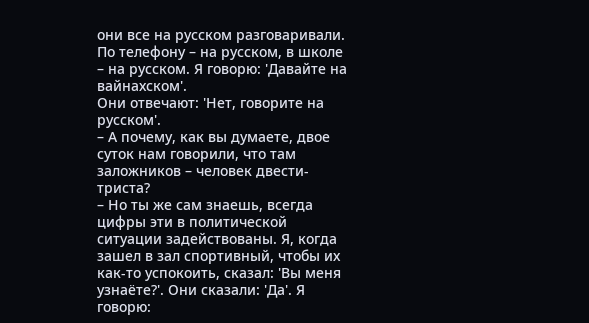они все на русском разговаривали. По телефону – на русском, в школе – на русском. Я говорю: 'Давайте на вайнахском'.
Они отвечают: 'Нет, говорите на русском'.
– А почему, как вы думаете, двое суток нам говорили, что там заложников – человек двести-триста?
– Но ты же сам знаешь, всегда цифры эти в политической ситуации задействованы. Я, когда зашел в зал спортивный, чтобы их как-то успокоить, сказал: 'Вы меня узнаёте?'. Они сказали: 'Да'. Я говорю: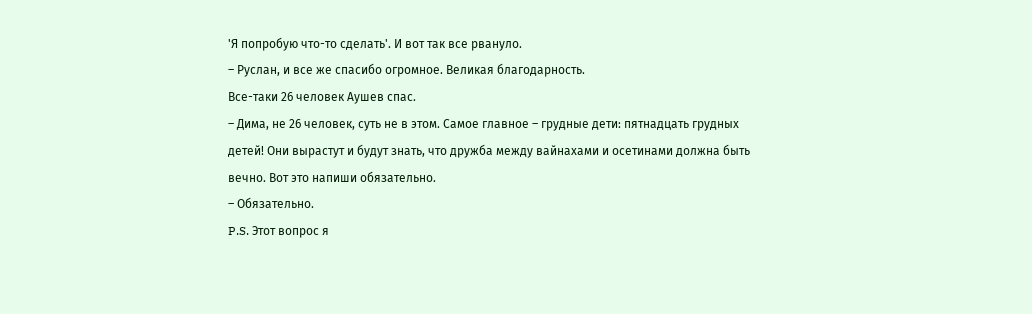'Я попробую что-то сделать'. И вот так все рвануло.
– Руслан, и все же спасибо огромное. Великая благодарность.
Все-таки 26 человек Аушев спас.
– Дима, не 26 человек, суть не в этом. Самое главное – грудные дети: пятнадцать грудных детей! Они вырастут и будут знать, что дружба между вайнахами и осетинами должна быть вечно. Вот это напиши обязательно.
– Обязательно.
P.S. Этот вопрос я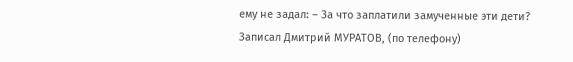ему не задал: – За что заплатили замученные эти дети?
Записал Дмитрий МУРАТОВ, (по телефону)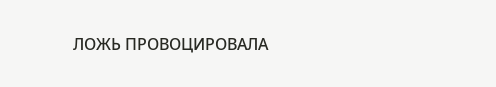ЛОЖЬ ПРОВОЦИРОВАЛА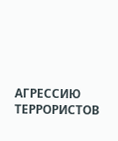АГРЕССИЮ ТЕРРОРИСТОВ